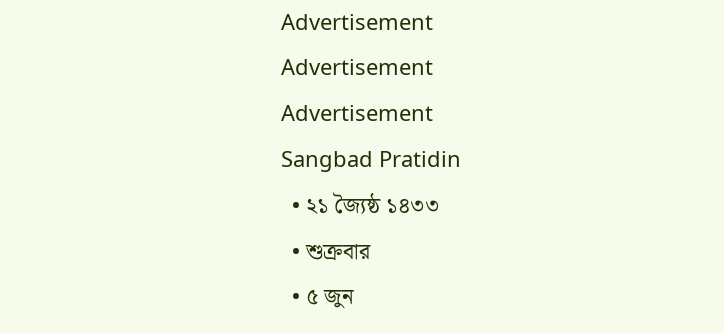Advertisement
Advertisement
Advertisement
Sangbad Pratidin
  • ২১ জ্যৈষ্ঠ ১৪৩৩
  • শুক্রবার
  • ৫ জুন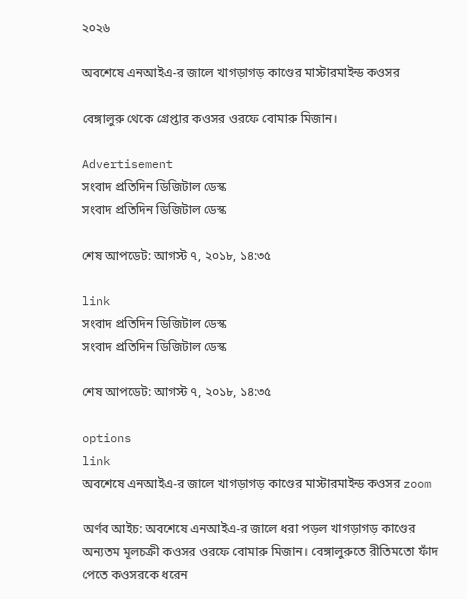২০২৬

অবশেষে এনআইএ-র জালে খাগড়াগড় কাণ্ডের মাস্টারমাইন্ড কওসর

বেঙ্গালুরু থেকে গ্রেপ্তার কওসর ওরফে বোমারু মিজান।

Advertisement
সংবাদ প্রতিদিন ডিজিটাল ডেস্ক
সংবাদ প্রতিদিন ডিজিটাল ডেস্ক

শেষ আপডেট: আগস্ট ৭, ২০১৮, ১৪:৩৫

link
সংবাদ প্রতিদিন ডিজিটাল ডেস্ক
সংবাদ প্রতিদিন ডিজিটাল ডেস্ক

শেষ আপডেট: আগস্ট ৭, ২০১৮, ১৪:৩৫

options
link
অবশেষে এনআইএ-র জালে খাগড়াগড় কাণ্ডের মাস্টারমাইন্ড কওসর zoom

অর্ণব আইচ: অবশেষে এনআইএ-র জালে ধরা পড়ল খাগড়াগড় কাণ্ডের অন্যতম মূলচক্রী কওসর ওরফে বোমারু মিজান। বেঙ্গালুরুতে রীতিমতো ফাঁদ পেতে কওসরকে ধরেন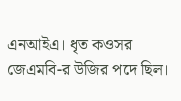এনআইএ। ধৃত কওসর জেএমবি-র উজির পদে ছিল।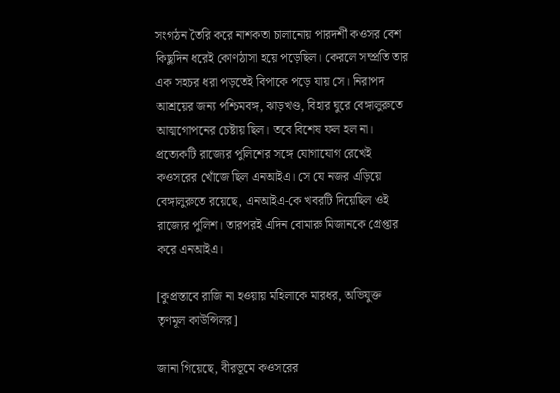সংগঠন তৈরি করে নাশকতা চালানোয় পারদর্শী কওসর বেশ কিছুদিন ধরেই কোণঠাসা হয়ে পড়েছিল। কেরলে সম্প্রতি তার এক সহচর ধরা পড়তেই বিপাকে পড়ে যায় সে। নিরাপদ আশ্রয়ের জন্য পশ্চিমবঙ্গ, ঝাড়খণ্ড, বিহার ঘুরে বেঙ্গালুরুতে আত্মগোপনের চেষ্টায় ছিল। তবে বিশেষ ফল হল না। প্রত্যেকটি রাজ্যের পুলিশের সঙ্গে যোগাযোগ রেখেই কওসরের খোঁজে ছিল এনআইএ। সে যে নজর এড়িয়ে বেঙ্গালুরুতে রয়েছে, এনআইএ-কে খবরটি দিয়েছিল ওই রাজ্যের পুলিশ। তারপরই এদিন বোমারু মিজানকে গ্রেপ্তার করে এনআইএ।

[কুপ্রস্তাবে রাজি না হওয়ায় মহিলাকে মারধর, অভিযুক্ত তৃণমূল কাউন্সিলর]

জানা গিয়েছে, বীরভূমে কওসরের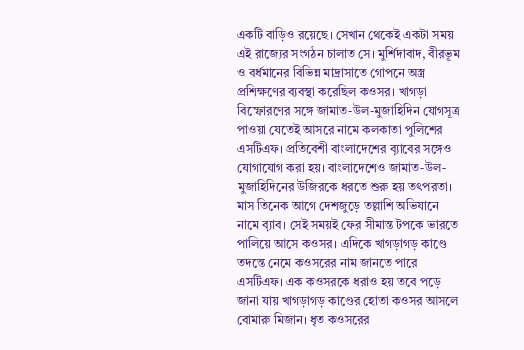একটি বাড়িও রয়েছে। সেখান থেকেই একটা সময় এই রাজ্যের সংগঠন চালাত সে। মুর্শিদাবাদ, বীরভূম ও বর্ধমানের বিভিন্ন মাদ্রাসাতে গোপনে অস্ত্র প্রশিক্ষণের ব্যবস্থা করেছিল কওসর। খাগড়া বিস্ফোরণের সঙ্গে জামাত-উল-মুজাহিদিন যোগসূত্র পাওয়া যেতেই আসরে নামে কলকাতা পুলিশের এসটিএফ। প্রতিবেশী বাংলাদেশের ব়্যাবের সঙ্গেও যোগাযোগ করা হয়। বাংলাদেশেও জামাত-উল-মুজাহিদিনের উজিরকে ধরতে শুরু হয় তৎপরতা। মাস তিনেক আগে দেশজুড়ে তল্লাশি অভিযানে নামে ব়্যাব। সেই সময়ই ফের সীমান্ত টপকে ভারতে পালিয়ে আসে কওসর। এদিকে খাগড়াগড় কাণ্ডে তদন্তে নেমে কওসরের নাম জানতে পারে এসটিএফ। এক কওসরকে ধরাও হয় তবে পড়ে জানা যায় খাগড়াগড় কাণ্ডের হোতা কওসর আসলে বোমারু মিজান। ধৃত কওসরের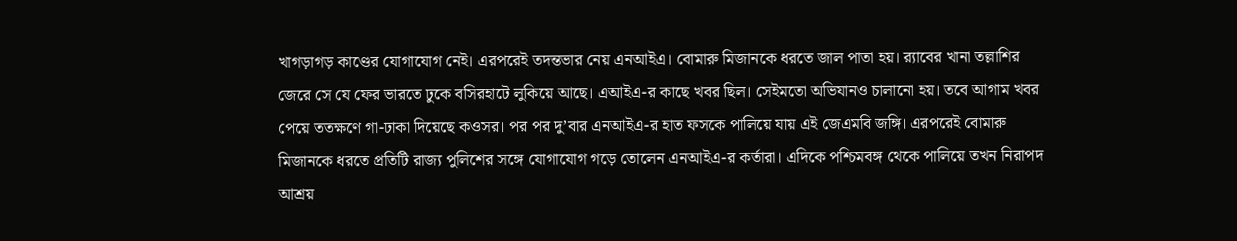খাগড়াগড় কাণ্ডের যোগাযোগ নেই। এরপরেই তদন্তভার নেয় এনআইএ। বোমারু মিজানকে ধরতে জাল পাতা হয়। ব়্যাবের খানা তল্লাশির জেরে সে যে ফের ভারতে ঢুকে বসিরহাটে লুকিয়ে আছে। এআইএ-র কাছে খবর ছিল। সেইমতো অভিযানও চালানো হয়। তবে আগাম খবর পেয়ে ততক্ষণে গা-ঢাকা দিয়েছে কওসর। পর পর দু’বার এনআইএ-র হাত ফসকে পালিয়ে যায় এই জেএমবি জঙ্গি। এরপরেই বোমারু মিজানকে ধরতে প্রতিটি রাজ্য পুলিশের সঙ্গে যোগাযোগ গড়ে তোলেন এনআইএ-র কর্তারা। এদিকে পশ্চিমবঙ্গ থেকে পালিয়ে তখন নিরাপদ আশ্রয়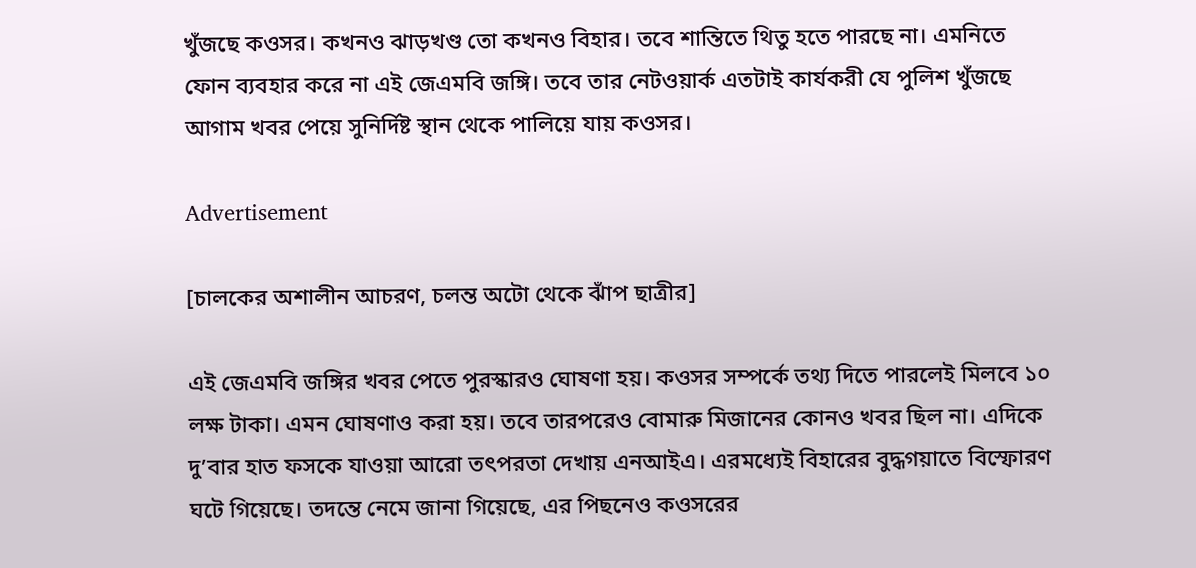খুঁজছে কওসর। কখনও ঝাড়খণ্ড তো কখনও বিহার। তবে শান্তিতে থিতু হতে পারছে না। এমনিতে ফোন ব্যবহার করে না এই জেএমবি জঙ্গি। তবে তার নেটওয়ার্ক এতটাই কার্যকরী যে পুলিশ খুঁজছে আগাম খবর পেয়ে সুনির্দিষ্ট স্থান থেকে পালিয়ে যায় কওসর।

Advertisement

[চালকের অশালীন আচরণ, চলন্ত অটো থেকে ঝাঁপ ছাত্রীর]

এই জেএমবি জঙ্গির খবর পেতে পুরস্কারও ঘোষণা হয়। কওসর সম্পর্কে তথ্য দিতে পারলেই মিলবে ১০ লক্ষ টাকা। এমন ঘোষণাও করা হয়। তবে তারপরেও বোমারু মিজানের কোনও খবর ছিল না। এদিকে দু’বার হাত ফসকে যাওয়া আরো তৎপরতা দেখায় এনআইএ। এরমধ্যেই বিহারের বুদ্ধগয়াতে বিস্ফোরণ ঘটে গিয়েছে। তদন্তে নেমে জানা গিয়েছে, এর পিছনেও কওসরের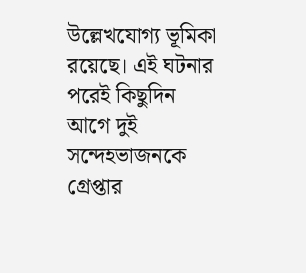উল্লেখযোগ্য ভূমিকা রয়েছে। এই ঘটনার পরেই কিছুদিন আগে দুই সন্দেহভাজনকে গ্রেপ্তার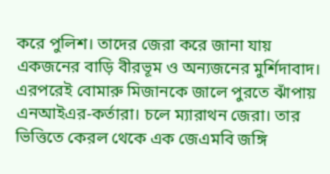করে পুলিশ। তাদের জেরা করে জানা যায় একজনের বাড়ি বীরভূম ও অন্যজনের মুর্শিদাবাদ। এরপরেই বোমারু মিজানকে জালে পুরতে ঝাঁপায় এনআইএর-কর্তারা। চলে ম্যারাথন জেরা। তার ভিত্তিতে কেরল থেকে এক জেএমবি জঙ্গি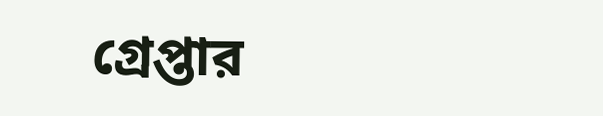গ্রেপ্তার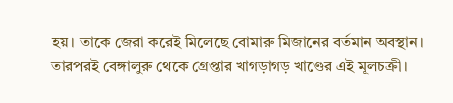হয়। তাকে জেরা করেই মিলেছে বোমারু মিজানের বর্তমান অবস্থান। তারপরই বেঙ্গালুরু থেকে গ্রেপ্তার খাগড়াগড় খাণ্ডের এই মূলচক্রী।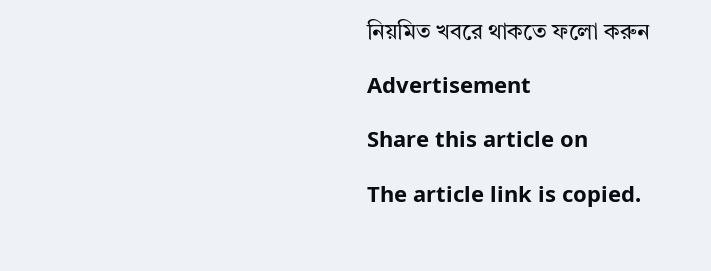নিয়মিত খবরে থাকতে ফলো করুন

Advertisement

Share this article on

The article link is copied.